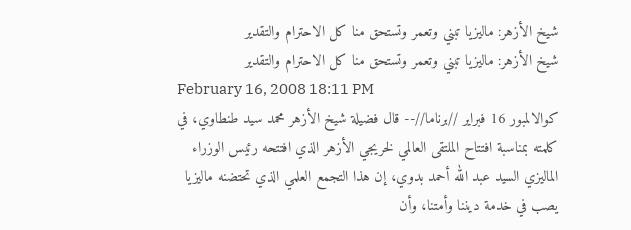شيخ الأزهر: ماليزيا تبني وتعمر وتستحق منا كل الاحترام والتقدير
شيخ الأزهر: ماليزيا تبني وتعمر وتستحق منا كل الاحترام والتقدير
February 16, 2008 18:11 PM
كوالالمبور 16 فبراير //برناما//-- قال فضيلة شيخ الأزهر محمد سيد طنطاوي، في كلمته بمناسبة افتتاح الملتقى العالمي لخريجي الأزهر الذي افتتحه رئيس الوزراء الماليزي السيد عبد الله أحمد بدوي، إن هذا التجمع العلمي الذي تحتضنه ماليزيا يصب في خدمة ديننا وأمتنا، وأن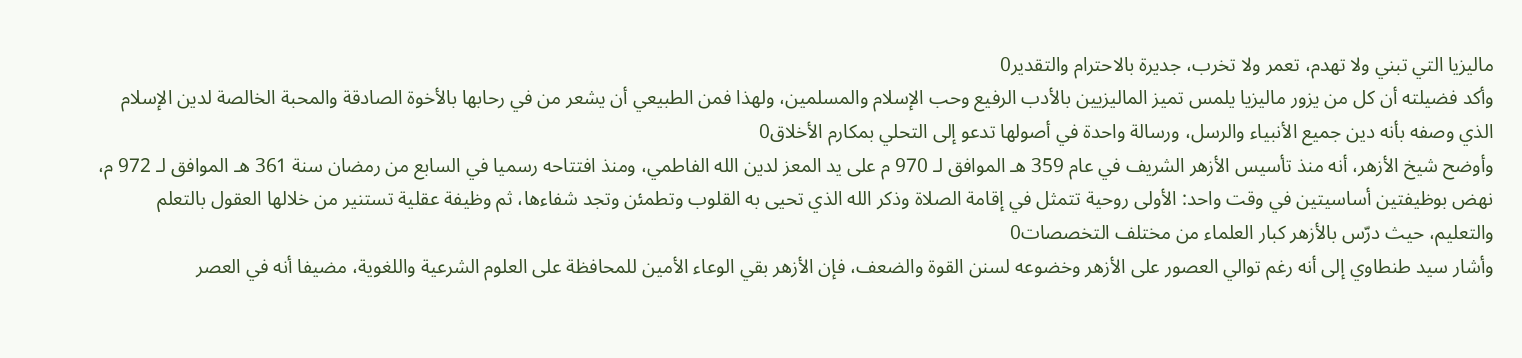ماليزيا التي تبني ولا تهدم، تعمر ولا تخرب، جديرة بالاحترام والتقدير0
وأكد فضيلته أن كل من يزور ماليزيا يلمس تميز الماليزيين بالأدب الرفيع وحب الإسلام والمسلمين، ولهذا فمن الطبيعي أن يشعر من في رحابها بالأخوة الصادقة والمحبة الخالصة لدين الإسلام الذي وصفه بأنه دين جميع الأنبياء والرسل، ورسالة واحدة في أصولها تدعو إلى التحلي بمكارم الأخلاق0
وأوضح شيخ الأزهر، أنه منذ تأسيس الأزهر الشريف في عام 359 هـ الموافق لـ 970 م على يد المعز لدين الله الفاطمي، ومنذ افتتاحه رسميا في السابع من رمضان سنة 361 هـ الموافق لـ 972 م، نهض بوظيفتين أساسيتين في وقت واحد: الأولى روحية تتمثل في إقامة الصلاة وذكر الله الذي تحيى به القلوب وتطمئن وتجد شفاءها، ثم وظيفة عقلية تستنير من خلالها العقول بالتعلم والتعليم، حيث درّس بالأزهر كبار العلماء من مختلف التخصصات0
وأشار سيد طنطاوي إلى أنه رغم توالي العصور على الأزهر وخضوعه لسنن القوة والضعف، فإن الأزهر بقي الوعاء الأمين للمحافظة على العلوم الشرعية واللغوية، مضيفا أنه في العصر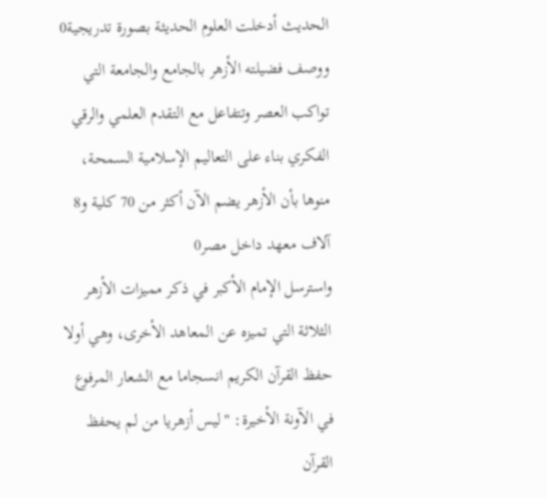الحديث أدخلت العلوم الحديثة بصورة تدريجية0
ووصف فضيلته الأزهر بالجامع والجامعة التي تواكب العصر وتتفاعل مع التقدم العلمي والرقي الفكري بناء على التعاليم الإسلامية السمحة، منوها بأن الأزهر يضم الآن أكثر من 70 كلية و8 آلاف معهد داخل مصر0
واسترسل الإمام الأكبر في ذكر مميزات الأزهر الثلاثة التي تميزه عن المعاهد الأخرى، وهي أولا حفظ القرآن الكريم انسجاما مع الشعار المرفوع في الآونة الأخيرة: "ليس أزهريا من لم يحفظ القرآن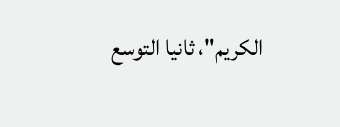الكريم"، ثانيا التوسع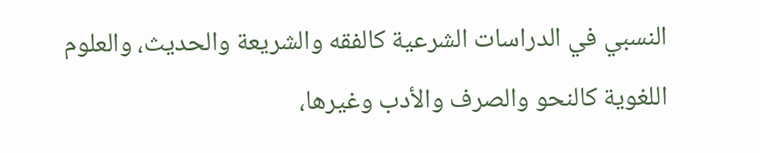النسبي في الدراسات الشرعية كالفقه والشريعة والحديث، والعلوم اللغوية كالنحو والصرف والأدب وغيرها،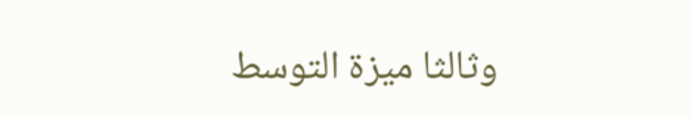وثالثا ميزة التوسط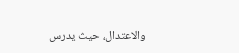والاعتدال، حيث يدرس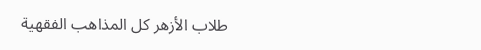طلاب الأزهر كل المذاهب الفقهية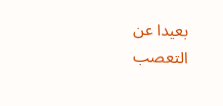بعيدا عن التعصب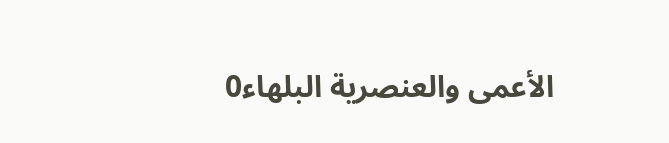الأعمى والعنصرية البلهاء0